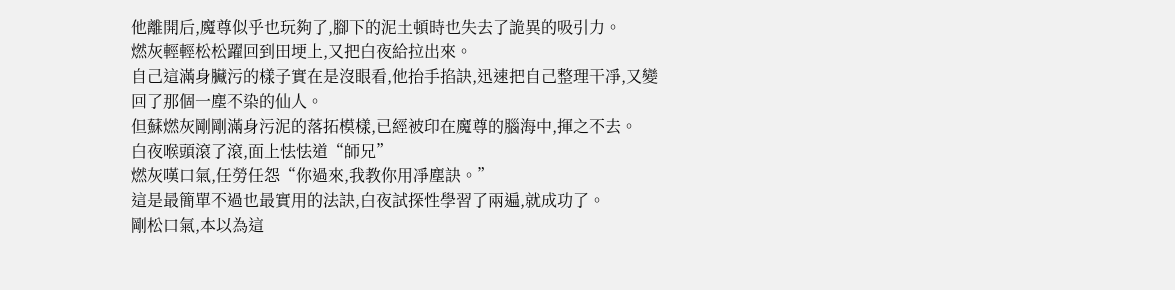他離開后,魔尊似乎也玩夠了,腳下的泥土頓時也失去了詭異的吸引力。
燃灰輕輕松松躍回到田埂上,又把白夜給拉出來。
自己這滿身臟污的樣子實在是沒眼看,他抬手掐訣,迅速把自己整理干凈,又變回了那個一塵不染的仙人。
但蘇燃灰剛剛滿身污泥的落拓模樣,已經被印在魔尊的腦海中,揮之不去。
白夜喉頭滾了滾,面上怯怯道“師兄”
燃灰嘆口氣,任勞任怨“你過來,我教你用凈塵訣。”
這是最簡單不過也最實用的法訣,白夜試探性學習了兩遍,就成功了。
剛松口氣,本以為這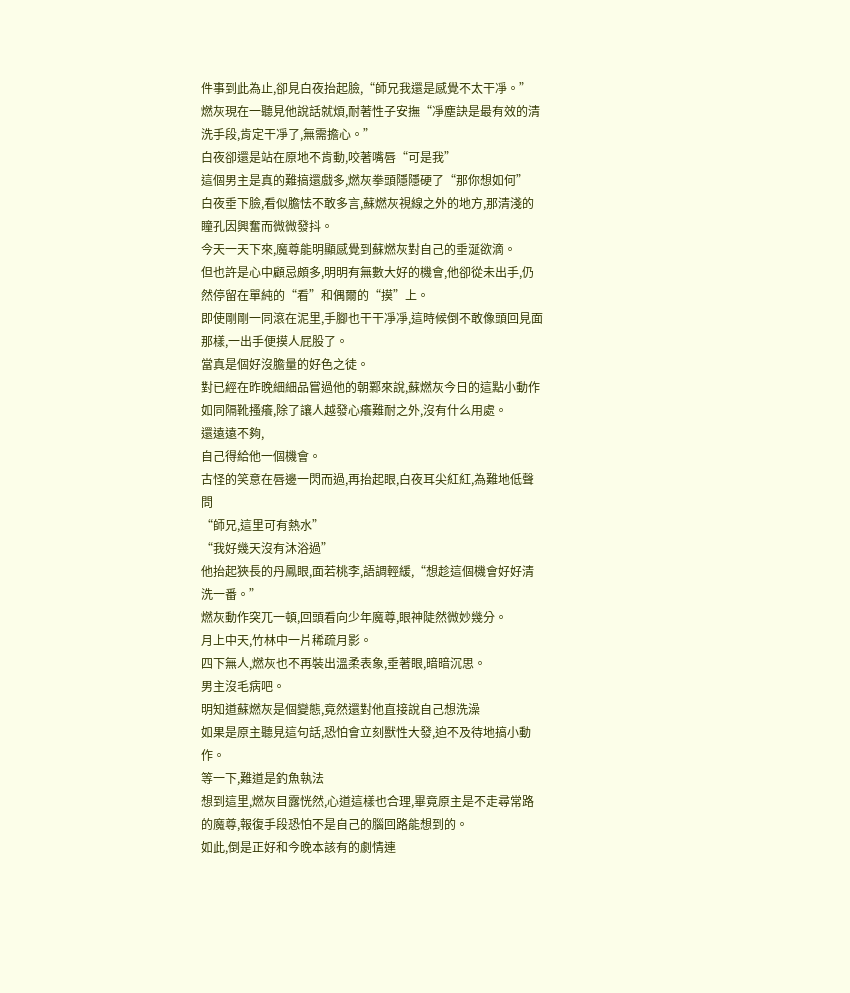件事到此為止,卻見白夜抬起臉,“師兄我還是感覺不太干凈。”
燃灰現在一聽見他說話就煩,耐著性子安撫“凈塵訣是最有效的清洗手段,肯定干凈了,無需擔心。”
白夜卻還是站在原地不肯動,咬著嘴唇“可是我”
這個男主是真的難搞還戲多,燃灰拳頭隱隱硬了“那你想如何”
白夜垂下臉,看似膽怯不敢多言,蘇燃灰視線之外的地方,那清淺的瞳孔因興奮而微微發抖。
今天一天下來,魔尊能明顯感覺到蘇燃灰對自己的垂涎欲滴。
但也許是心中顧忌頗多,明明有無數大好的機會,他卻從未出手,仍然停留在單純的“看”和偶爾的“摸”上。
即使剛剛一同滾在泥里,手腳也干干凈凈,這時候倒不敢像頭回見面那樣,一出手便摸人屁股了。
當真是個好沒膽量的好色之徒。
對已經在昨晚細細品嘗過他的朝鄴來說,蘇燃灰今日的這點小動作如同隔靴搔癢,除了讓人越發心癢難耐之外,沒有什么用處。
還遠遠不夠,
自己得給他一個機會。
古怪的笑意在唇邊一閃而過,再抬起眼,白夜耳尖紅紅,為難地低聲問
“師兄,這里可有熱水”
“我好幾天沒有沐浴過”
他抬起狹長的丹鳳眼,面若桃李,語調輕緩,“想趁這個機會好好清洗一番。”
燃灰動作突兀一頓,回頭看向少年魔尊,眼神陡然微妙幾分。
月上中天,竹林中一片稀疏月影。
四下無人,燃灰也不再裝出溫柔表象,垂著眼,暗暗沉思。
男主沒毛病吧。
明知道蘇燃灰是個變態,竟然還對他直接說自己想洗澡
如果是原主聽見這句話,恐怕會立刻獸性大發,迫不及待地搞小動作。
等一下,難道是釣魚執法
想到這里,燃灰目露恍然,心道這樣也合理,畢竟原主是不走尋常路的魔尊,報復手段恐怕不是自己的腦回路能想到的。
如此,倒是正好和今晚本該有的劇情連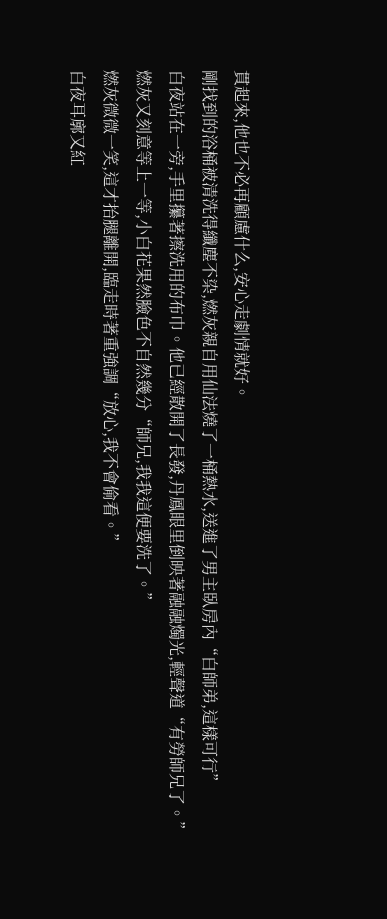貫起來,他也不必再顧慮什么,安心走劇情就好。
剛找到的浴桶被清洗得纖塵不染,燃灰親自用仙法燒了一桶熱水,送進了男主臥房內“白師弟,這樣可行”
白夜站在一旁,手里攥著擦洗用的布巾。他已經散開了長發,丹鳳眼里倒映著融融燭光,輕聲道“有勞師兄了。”
燃灰又刻意等上一等,小白花果然臉色不自然幾分“師兄,我我這便要洗了。”
燃灰微微一笑,這才抬腿離開,臨走時著重強調“放心,我不會偷看。”
白夜耳廓又紅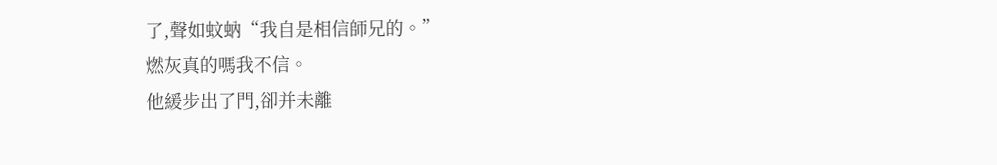了,聲如蚊蚋“我自是相信師兄的。”
燃灰真的嗎我不信。
他緩步出了門,卻并未離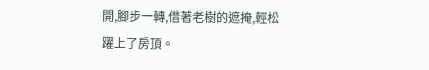開,腳步一轉,借著老樹的遮掩,輕松躍上了房頂。